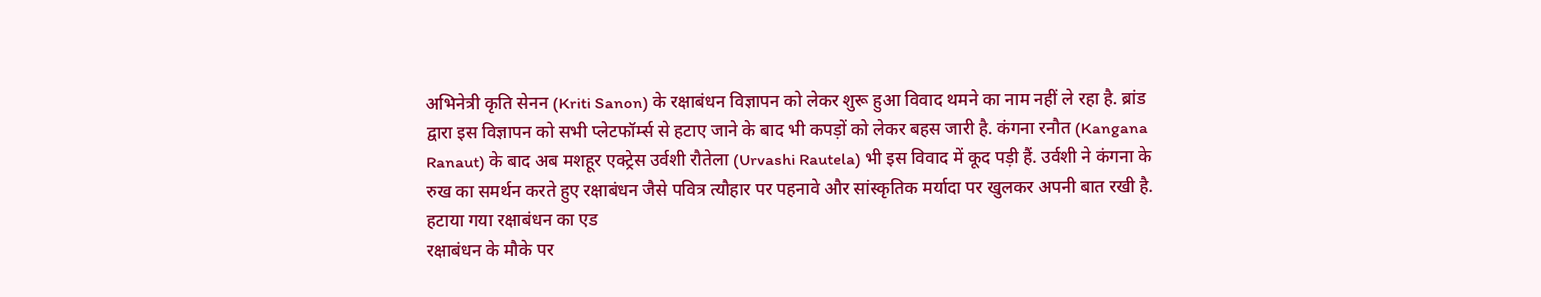अभिनेत्री कृति सेनन (Kriti Sanon) के रक्षाबंधन विज्ञापन को लेकर शुरू हुआ विवाद थमने का नाम नहीं ले रहा है. ब्रांड द्वारा इस विज्ञापन को सभी प्लेटफॉर्म्स से हटाए जाने के बाद भी कपड़ों को लेकर बहस जारी है. कंगना रनौत (Kangana Ranaut) के बाद अब मशहूर एक्ट्रेस उर्वशी रौतेला (Urvashi Rautela) भी इस विवाद में कूद पड़ी हैं. उर्वशी ने कंगना के रुख का समर्थन करते हुए रक्षाबंधन जैसे पवित्र त्यौहार पर पहनावे और सांस्कृतिक मर्यादा पर खुलकर अपनी बात रखी है.
हटाया गया रक्षाबंधन का एड
रक्षाबंधन के मौके पर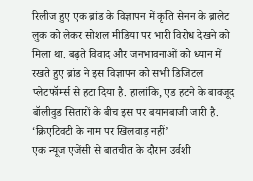रिलीज हुए एक ब्रांड के विज्ञापन में कृति सेनन के ब्रालेट लुक को लेकर सोशल मीडिया पर भारी विरोध देखने को मिला था. बढ़ते विवाद और जनभावनाओं को ध्यान में रखते हुए ब्रांड ने इस विज्ञापन को सभी डिजिटल प्लेटफॉर्म्स से हटा दिया है. हालांकि, एड हटने के बावजूद बॉलीवुड सितारों के बीच इस पर बयानबाजी जारी है.
‘क्रिएटिवटी के नाम पर खिलवाड़ नहीं’
एक न्यूज एजेंसी से बातचीत के दौरान उर्वशी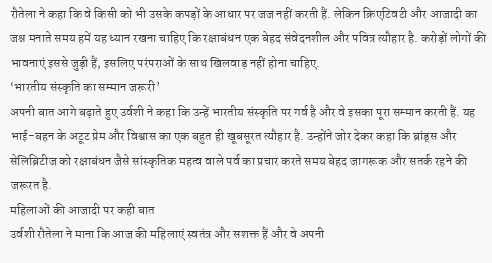रौतेला ने कहा कि वे किसी को भी उसके कपड़ों के आधार पर जज नहीं करती हैं. लेकिन क्रिएटिवटी और आजादी का जश्न मनाते समय हमें यह ध्यान रखना चाहिए कि रक्षाबंधन एक बेहद संवेदनशील और पवित्र त्यौहार है. करोड़ों लोगों की भावनाएं इससे जुड़ी हैं, इसलिए परंपराओं के साथ खिलवाड़ नहीं होना चाहिए.
‘भारतीय संस्कृति का सम्मान जरूरी’
अपनी बात आगे बढ़ाते हुए उर्वशी ने कहा कि उन्हें भारतीय संस्कृति पर गर्व है और वे इसका पूरा सम्मान करती हैं. यह भाई-बहन के अटूट प्रेम और विश्वास का एक बहुत ही खूबसूरत त्यौहार है. उन्होंने जोर देकर कहा कि ब्रांड्स और सेलिब्रिटीज को रक्षाबंधन जैसे सांस्कृतिक महत्व वाले पर्व का प्रचार करते समय बेहद जागरूक और सतर्क रहने की जरूरत है.
महिलाओं की आजादी पर कही बात
उर्वशी रौतेला ने माना कि आज की महिलाएं स्वतंत्र और सशक्त हैं और वे अपनी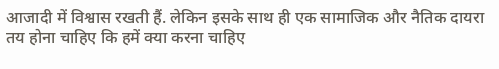आजादी में विश्वास रखती हैं. लेकिन इसके साथ ही एक सामाजिक और नैतिक दायरा तय होना चाहिए कि हमें क्या करना चाहिए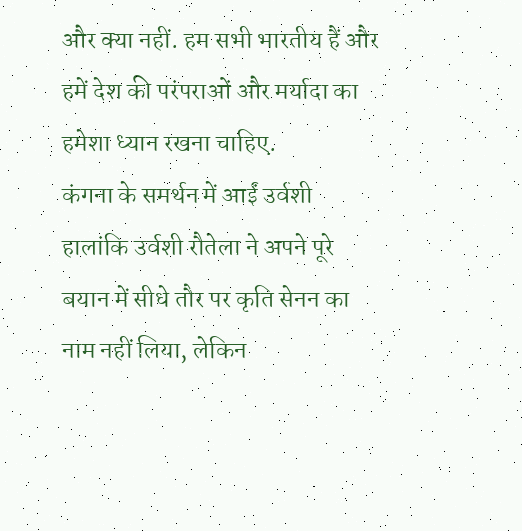और क्या नहीं. हम सभी भारतीय हैं और हमें देश की परंपराओं और मर्यादा का हमेशा ध्यान रखना चाहिए.
कंगना के समर्थन में आईं उर्वशी
हालांकि उर्वशी रौतेला ने अपने पूरे बयान में सीधे तौर पर कृति सेनन का नाम नहीं लिया, लेकिन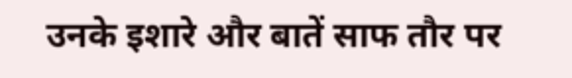उनके इशारे और बातें साफ तौर पर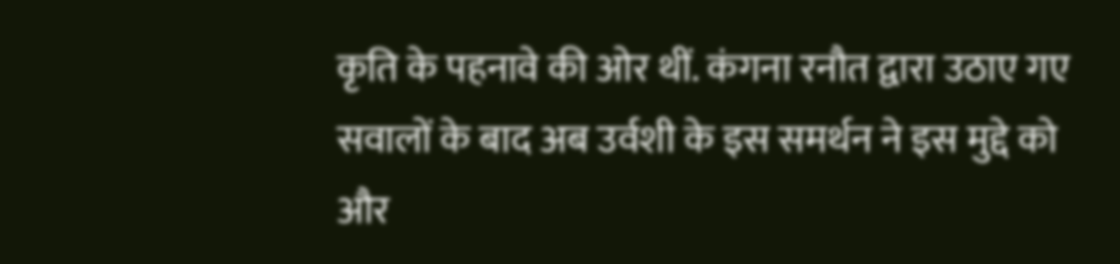कृति के पहनावे की ओर थीं. कंगना रनौत द्वारा उठाए गए सवालों के बाद अब उर्वशी के इस समर्थन ने इस मुद्दे को और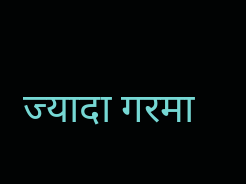ज्यादा गरमा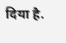दिया है.